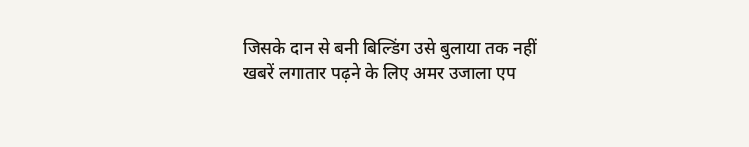जिसके दान से बनी बिल्डिंग उसे बुलाया तक नहीं
खबरें लगातार पढ़ने के लिए अमर उजाला एप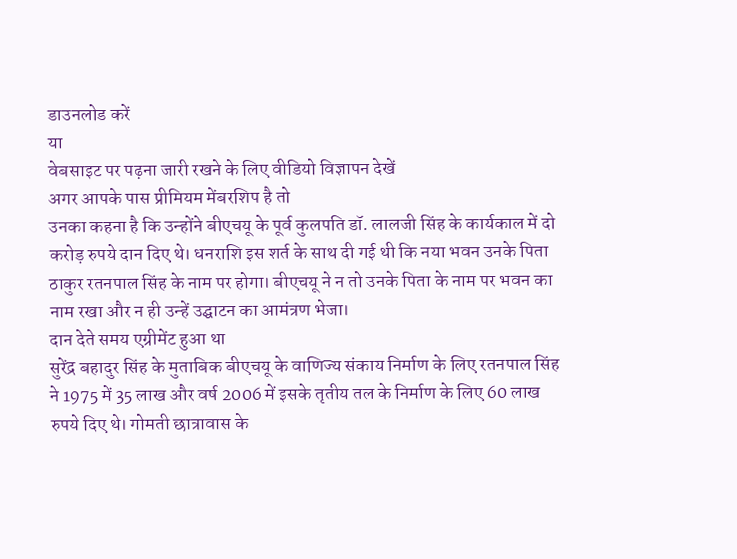डाउनलोड करें
या
वेबसाइट पर पढ़ना जारी रखने के लिए वीडियो विज्ञापन देखें
अगर आपके पास प्रीमियम मेंबरशिप है तो
उनका कहना है कि उन्होंने बीएचयू के पूर्व कुलपति डॉ. लालजी सिंह के कार्यकाल में दो करोड़ रुपये दान दिए थे। धनराशि इस शर्त के साथ दी गई थी कि नया भवन उनके पिता ठाकुर रतनपाल सिंह के नाम पर होगा। बीएचयू ने न तो उनके पिता के नाम पर भवन का नाम रखा और न ही उन्हें उद्घाटन का आमंत्रण भेजा।
दान देते समय एग्रीमेंट हुआ था
सुरेंद्र बहादुर सिंह के मुताबिक बीएचयू के वाणिज्य संकाय निर्माण के लिए रतनपाल सिंह ने 1975 में 35 लाख और वर्ष 2006 में इसके तृतीय तल के निर्माण के लिए 60 लाख रुपये दिए थे। गोमती छात्रावास के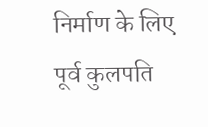निर्माण के लिए पूर्व कुलपति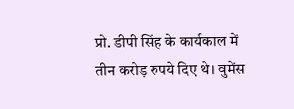प्रो. डीपी सिंह के कार्यकाल में तीन करोड़ रुपये दिए थे। वुमेंस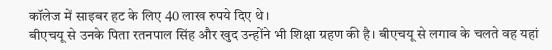कॉलेज में साइबर हट के लिए 40 लाख रुपये दिए थे।
बीएचयू से उनके पिता रतनपाल सिंह और खुद उन्होंने भी शिक्षा ग्रहण की है। बीएचयू से लगाव के चलते वह यहां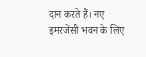दान करते हैं। नए इमरजेंसी भवन के लिए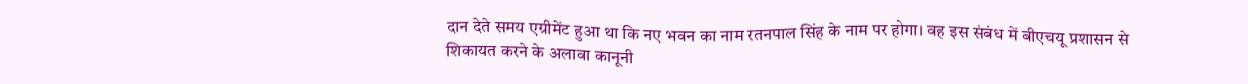दान देते समय एग्रीमेंट हुआ था कि नए भवन का नाम रतनपाल सिंह के नाम पर होगा। वह इस संबंध में बीएचयू प्रशासन से शिकायत करने के अलावा कानूनी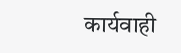कार्यवाही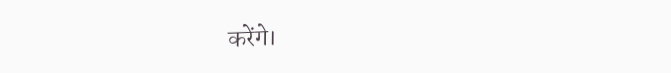करेंगे।